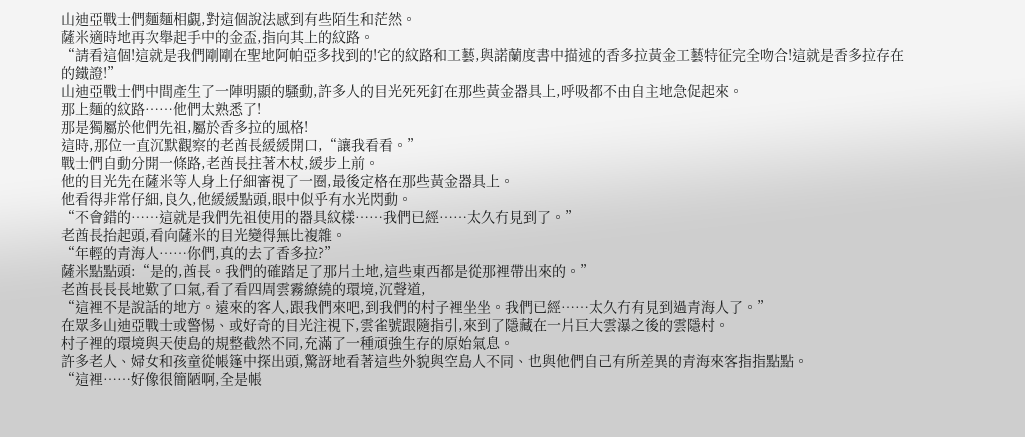山迪亞戰士們麵麵相覷,對這個說法感到有些陌生和茫然。
薩米適時地再次舉起手中的金盃,指向其上的紋路。
“請看這個!這就是我們剛剛在聖地阿帕亞多找到的!它的紋路和工藝,與諾蘭度書中描述的香多拉黃金工藝特征完全吻合!這就是香多拉存在的鐵證!”
山迪亞戰士們中間產生了一陣明顯的騷動,許多人的目光死死釘在那些黃金器具上,呼吸都不由自主地急促起來。
那上麵的紋路……他們太熟悉了!
那是獨屬於他們先祖,屬於香多拉的風格!
這時,那位一直沉默觀察的老酋長緩緩開口,“讓我看看。”
戰士們自動分開一條路,老酋長拄著木杖,緩步上前。
他的目光先在薩米等人身上仔細審視了一圈,最後定格在那些黃金器具上。
他看得非常仔細,良久,他緩緩點頭,眼中似乎有水光閃動。
“不會錯的……這就是我們先祖使用的器具紋樣……我們已經……太久冇見到了。”
老酋長抬起頭,看向薩米的目光變得無比複雜。
“年輕的青海人……你們,真的去了香多拉?”
薩米點點頭:“是的,酋長。我們的確踏足了那片土地,這些東西都是從那裡帶出來的。”
老酋長長長地歎了口氣,看了看四周雲霧繚繞的環境,沉聲道,
“這裡不是說話的地方。遠來的客人,跟我們來吧,到我們的村子裡坐坐。我們已經……太久冇有見到過青海人了。”
在眾多山迪亞戰士或警惕、或好奇的目光注視下,雲雀號跟隨指引,來到了隱藏在一片巨大雲瀑之後的雲隱村。
村子裡的環境與天使島的規整截然不同,充滿了一種頑強生存的原始氣息。
許多老人、婦女和孩童從帳篷中探出頭,驚訝地看著這些外貌與空島人不同、也與他們自己有所差異的青海來客指指點點。
“這裡……好像很簡陋啊,全是帳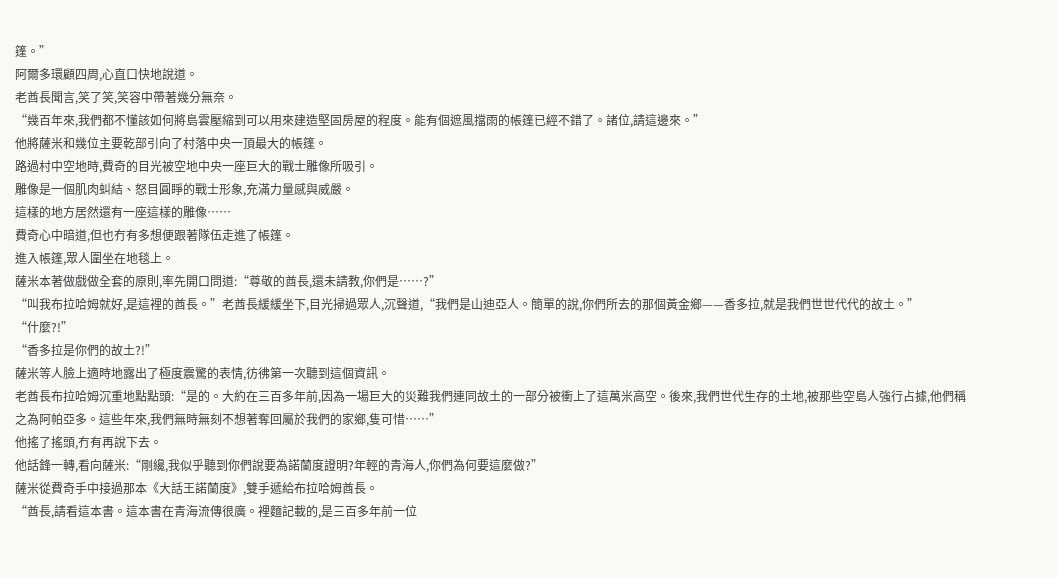篷。”
阿爾多環顧四周,心直口快地說道。
老酋長聞言,笑了笑,笑容中帶著幾分無奈。
“幾百年來,我們都不懂該如何將島雲壓縮到可以用來建造堅固房屋的程度。能有個遮風擋雨的帳篷已經不錯了。諸位,請這邊來。”
他將薩米和幾位主要乾部引向了村落中央一頂最大的帳篷。
路過村中空地時,費奇的目光被空地中央一座巨大的戰士雕像所吸引。
雕像是一個肌肉虯結、怒目圓睜的戰士形象,充滿力量感與威嚴。
這樣的地方居然還有一座這樣的雕像……
費奇心中暗道,但也冇有多想便跟著隊伍走進了帳篷。
進入帳篷,眾人圍坐在地毯上。
薩米本著做戲做全套的原則,率先開口問道:“尊敬的酋長,還未請教,你們是……?”
“叫我布拉哈姆就好,是這裡的酋長。”老酋長緩緩坐下,目光掃過眾人,沉聲道,“我們是山迪亞人。簡單的說,你們所去的那個黃金鄉——香多拉,就是我們世世代代的故土。”
“什麼?!”
“香多拉是你們的故土?!”
薩米等人臉上適時地露出了極度震驚的表情,彷彿第一次聽到這個資訊。
老酋長布拉哈姆沉重地點點頭:“是的。大約在三百多年前,因為一場巨大的災難我們連同故土的一部分被衝上了這萬米高空。後來,我們世代生存的土地,被那些空島人強行占據,他們稱之為阿帕亞多。這些年來,我們無時無刻不想著奪回屬於我們的家鄉,隻可惜……”
他搖了搖頭,冇有再說下去。
他話鋒一轉,看向薩米:“剛纔,我似乎聽到你們說要為諾蘭度證明?年輕的青海人,你們為何要這麼做?”
薩米從費奇手中接過那本《大話王諾蘭度》,雙手遞給布拉哈姆酋長。
“酋長,請看這本書。這本書在青海流傳很廣。裡麵記載的,是三百多年前一位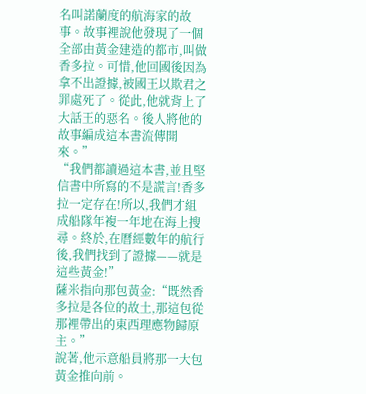名叫諾蘭度的航海家的故事。故事裡說他發現了一個全部由黃金建造的都市,叫做香多拉。可惜,他回國後因為拿不出證據,被國王以欺君之罪處死了。從此,他就背上了大話王的惡名。後人將他的故事編成這本書流傳開來。”
“我們都讀過這本書,並且堅信書中所寫的不是謊言!香多拉一定存在!所以,我們才組成船隊年複一年地在海上搜尋。終於,在曆經數年的航行後,我們找到了證據——就是這些黃金!”
薩米指向那包黃金:“既然香多拉是各位的故土,那這包從那裡帶出的東西理應物歸原主。”
說著,他示意船員將那一大包黃金推向前。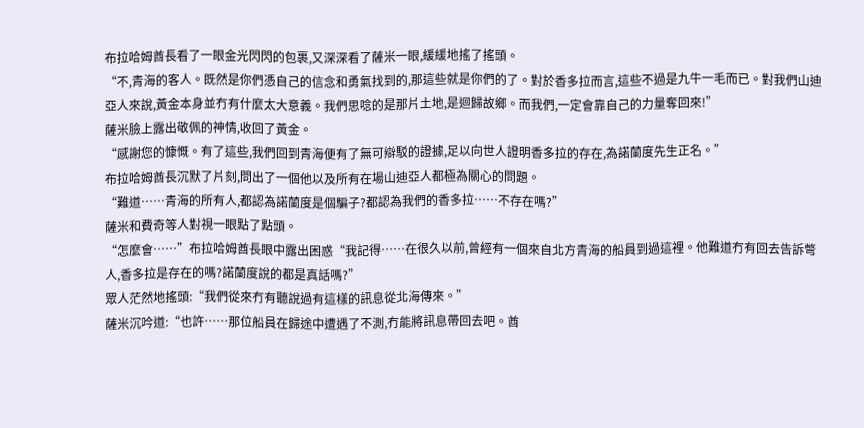布拉哈姆酋長看了一眼金光閃閃的包裹,又深深看了薩米一眼,緩緩地搖了搖頭。
“不,青海的客人。既然是你們憑自己的信念和勇氣找到的,那這些就是你們的了。對於香多拉而言,這些不過是九牛一毛而已。對我們山迪亞人來說,黃金本身並冇有什麼太大意義。我們思唸的是那片土地,是迴歸故鄉。而我們,一定會靠自己的力量奪回來!”
薩米臉上露出敬佩的神情,收回了黃金。
“感謝您的慷慨。有了這些,我們回到青海便有了無可辯駁的證據,足以向世人證明香多拉的存在,為諾蘭度先生正名。”
布拉哈姆酋長沉默了片刻,問出了一個他以及所有在場山迪亞人都極為關心的問題。
“難道……青海的所有人,都認為諾蘭度是個騙子?都認為我們的香多拉……不存在嗎?”
薩米和費奇等人對視一眼點了點頭。
“怎麼會……”布拉哈姆酋長眼中露出困惑“我記得……在很久以前,曾經有一個來自北方青海的船員到過這裡。他難道冇有回去告訴彆人,香多拉是存在的嗎?諾蘭度說的都是真話嗎?”
眾人茫然地搖頭:“我們從來冇有聽說過有這樣的訊息從北海傳來。”
薩米沉吟道:“也許……那位船員在歸途中遭遇了不測,冇能將訊息帶回去吧。酋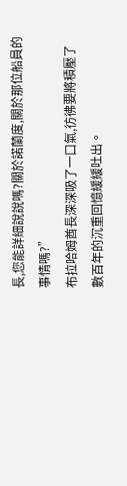長,您能詳細說說嗎?關於諾蘭度,關於那位船員的事情嗎?”
布拉哈姆酋長深深吸了一口氣,彷彿要將積壓了數百年的沉重回憶緩緩吐出。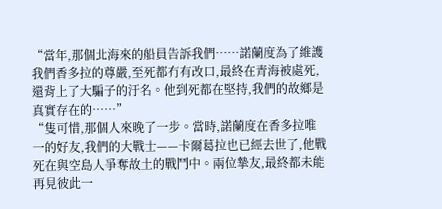“當年,那個北海來的船員告訴我們……諾蘭度為了維護我們香多拉的尊嚴,至死都冇有改口,最終在青海被處死,還背上了大騙子的汙名。他到死都在堅持,我們的故鄉是真實存在的……”
“隻可惜,那個人來晚了一步。當時,諾蘭度在香多拉唯一的好友,我們的大戰士——卡爾葛拉也已經去世了,他戰死在與空島人爭奪故土的戰鬥中。兩位摯友,最終都未能再見彼此一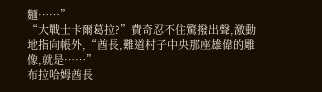麵……”
“大戰士卡爾葛拉?”費奇忍不住驚撥出聲,激動地指向帳外,“酋長,難道村子中央那座雄偉的雕像,就是……”
布拉哈姆酋長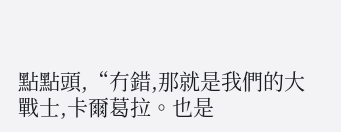點點頭,“冇錯,那就是我們的大戰士,卡爾葛拉。也是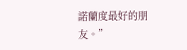諾蘭度最好的朋友。”